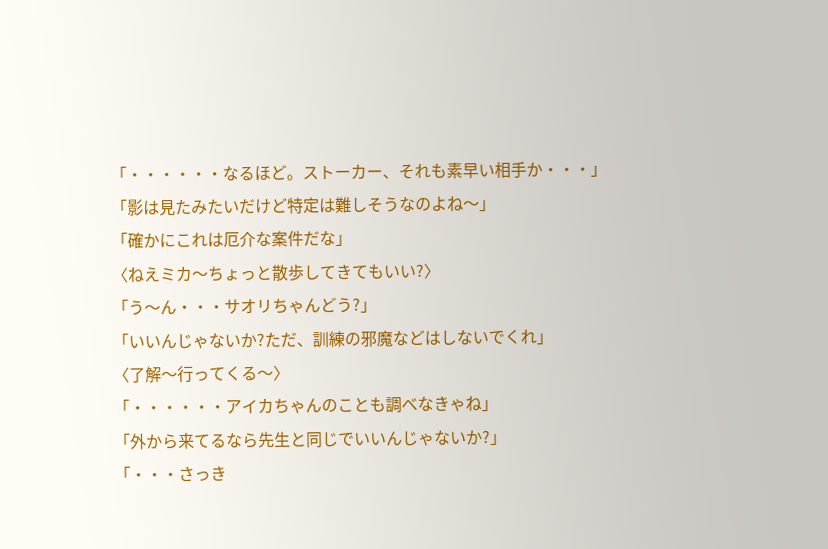「・・・・・・なるほど。ストーカー、それも素早い相手か・・・」
「影は見たみたいだけど特定は難しそうなのよね〜」
「確かにこれは厄介な案件だな」
〈ねえミカ〜ちょっと散歩してきてもいい?〉
「う〜ん・・・サオリちゃんどう?」
「いいんじゃないか?ただ、訓練の邪魔などはしないでくれ」
〈了解〜行ってくる〜〉
「・・・・・・アイカちゃんのことも調べなきゃね」
「外から来てるなら先生と同じでいいんじゃないか?」
「・・・さっき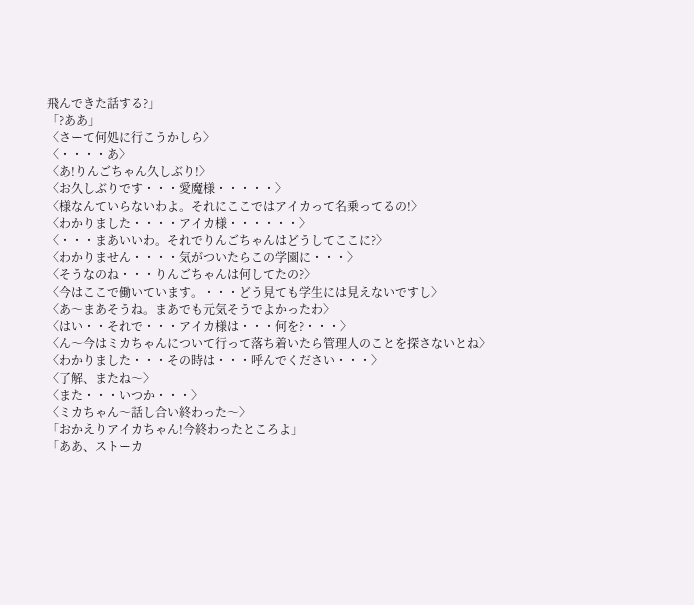飛んできた話する?」
「?ああ」
〈さーて何処に行こうかしら〉
〈・・・・あ〉
〈あ!りんごちゃん久しぶり!〉
〈お久しぶりです・・・愛魔様・・・・・〉
〈様なんていらないわよ。それにここではアイカって名乗ってるの!〉
〈わかりました・・・・アイカ様・・・・・・〉
〈・・・まあいいわ。それでりんごちゃんはどうしてここに?〉
〈わかりません・・・・気がついたらこの学園に・・・〉
〈そうなのね・・・りんごちゃんは何してたの?〉
〈今はここで働いています。・・・どう見ても学生には見えないですし〉
〈あ〜まあそうね。まあでも元気そうでよかったわ〉
〈はい・・それで・・・アイカ様は・・・何を?・・・〉
〈ん〜今はミカちゃんについて行って落ち着いたら管理人のことを探さないとね〉
〈わかりました・・・その時は・・・呼んでください・・・〉
〈了解、またね〜〉
〈また・・・いつか・・・〉
〈ミカちゃん〜話し合い終わった〜〉
「おかえりアイカちゃん!今終わったところよ」
「ああ、ストーカ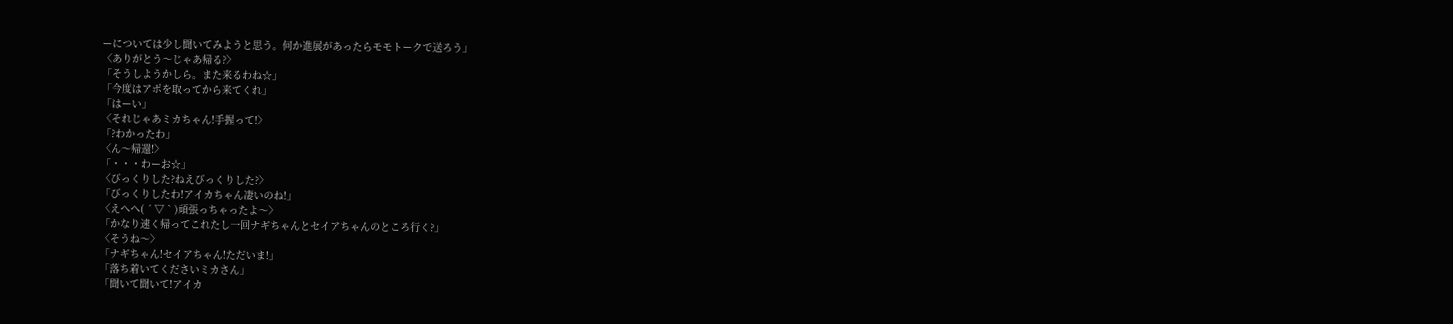ーについては少し聞いてみようと思う。何か進展があったらモモトークで送ろう」
〈ありがとう〜じゃあ帰る?〉
「そうしようかしら。また来るわね☆」
「今度はアポを取ってから来てくれ」
「はーい」
〈それじゃあミカちゃん!手握って!〉
「?わかったわ」
〈ん〜帰還!〉
「・・・わーお☆」
〈びっくりした?ねえびっくりした?〉
「びっくりしたわ!アイカちゃん凄いのね!」
〈えへへ( ´ ▽ ` )頑張っちゃったよ〜〉
「かなり速く帰ってこれたし一回ナギちゃんとセイアちゃんのところ行く?」
〈そうね〜〉
「ナギちゃん!セイアちゃん!ただいま!」
「落ち着いてくださいミカさん」
「聞いて聞いて!アイカ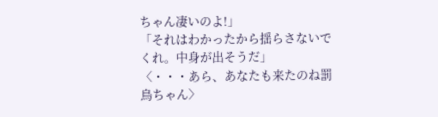ちゃん凄いのよ!」
「それはわかったから揺らさないでくれ。中身が出そうだ」
〈・・・あら、あなたも来たのね罰鳥ちゃん〉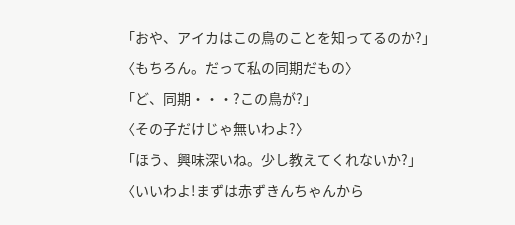「おや、アイカはこの鳥のことを知ってるのか?」
〈もちろん。だって私の同期だもの〉
「ど、同期・・・?この鳥が?」
〈その子だけじゃ無いわよ?〉
「ほう、興味深いね。少し教えてくれないか?」
〈いいわよ!まずは赤ずきんちゃんから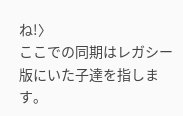ね!〉
ここでの同期はレガシー版にいた子達を指します。